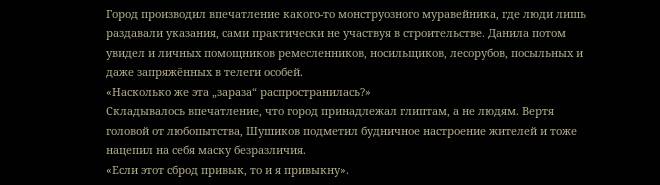Город производил впечатление какого-то монструозного муравейника, где люди лишь раздавали указания, сами практически не участвуя в строительстве. Данила потом увидел и личных помощников ремесленников, носильщиков, лесорубов, посыльных и даже запряжённых в телеги особей.
«Насколько же эта „зараза“ распространилась?»
Складывалось впечатление, что город принадлежал глиптам, а не людям. Вертя головой от любопытства, Шушиков подметил будничное настроение жителей и тоже нацепил на себя маску безразличия.
«Если этот сброд привык, то и я привыкну».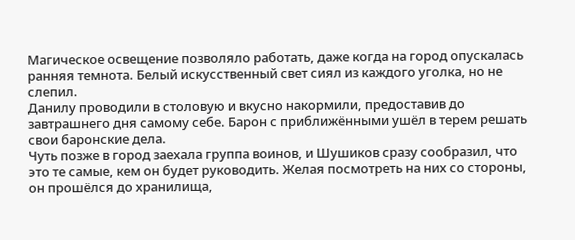Магическое освещение позволяло работать, даже когда на город опускалась ранняя темнота. Белый искусственный свет сиял из каждого уголка, но не слепил.
Данилу проводили в столовую и вкусно накормили, предоставив до завтрашнего дня самому себе. Барон с приближёнными ушёл в терем решать свои баронские дела.
Чуть позже в город заехала группа воинов, и Шушиков сразу сообразил, что это те самые, кем он будет руководить. Желая посмотреть на них со стороны, он прошёлся до хранилища,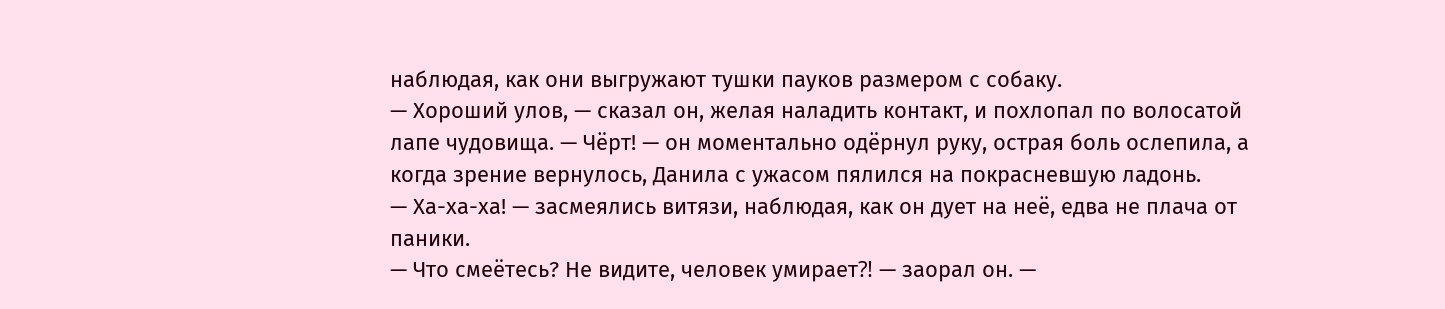наблюдая, как они выгружают тушки пауков размером с собаку.
— Хороший улов, — сказал он, желая наладить контакт, и похлопал по волосатой лапе чудовища. — Чёрт! — он моментально одёрнул руку, острая боль ослепила, а когда зрение вернулось, Данила с ужасом пялился на покрасневшую ладонь.
— Ха-ха-ха! — засмеялись витязи, наблюдая, как он дует на неё, едва не плача от паники.
— Что смеётесь? Не видите, человек умирает⁈ — заорал он. —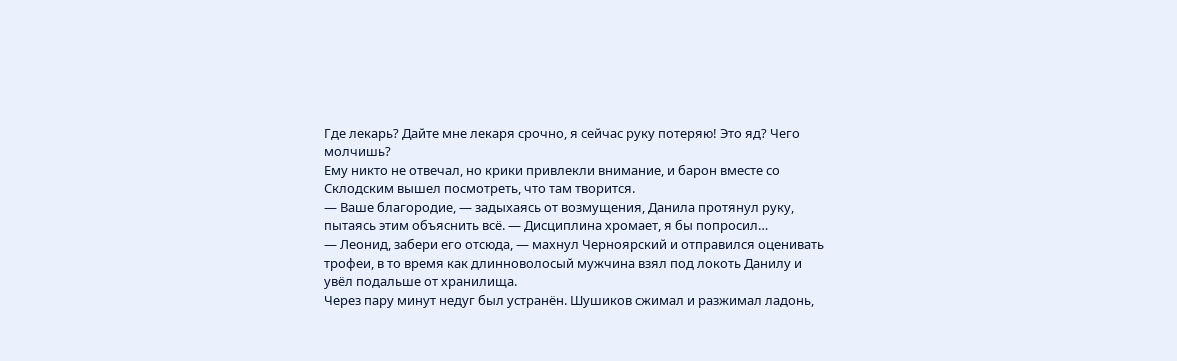Где лекарь? Дайте мне лекаря срочно, я сейчас руку потеряю! Это яд? Чего молчишь?
Ему никто не отвечал, но крики привлекли внимание, и барон вместе со Склодским вышел посмотреть, что там творится.
— Ваше благородие, — задыхаясь от возмущения, Данила протянул руку, пытаясь этим объяснить всё. — Дисциплина хромает, я бы попросил…
— Леонид, забери его отсюда, — махнул Черноярский и отправился оценивать трофеи, в то время как длинноволосый мужчина взял под локоть Данилу и увёл подальше от хранилища.
Через пару минут недуг был устранён. Шушиков сжимал и разжимал ладонь,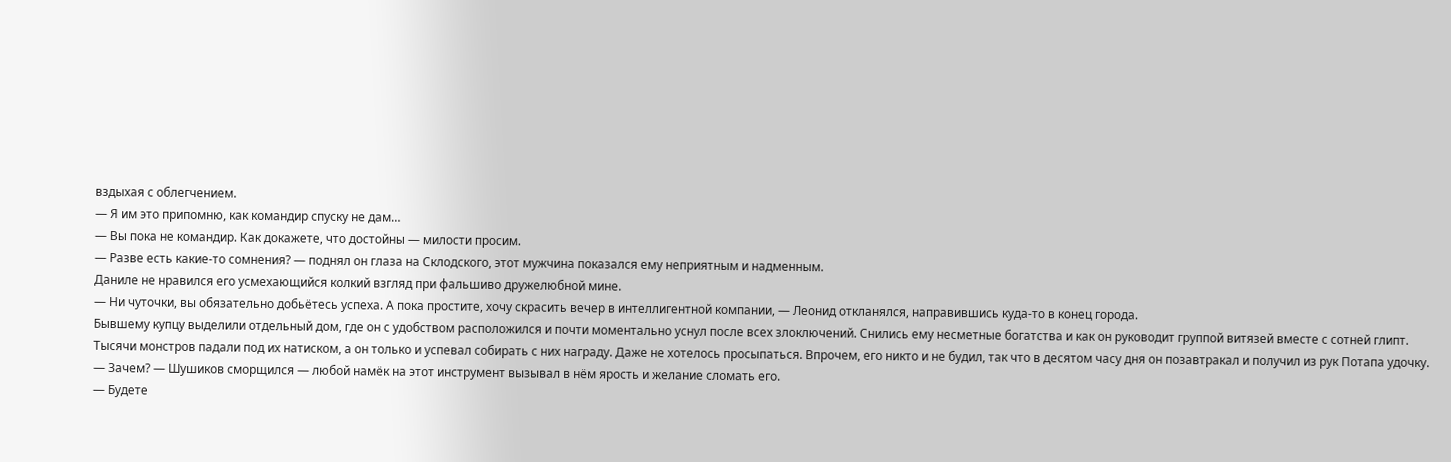вздыхая с облегчением.
— Я им это припомню, как командир спуску не дам…
— Вы пока не командир. Как докажете, что достойны — милости просим.
— Разве есть какие-то сомнения? — поднял он глаза на Склодского, этот мужчина показался ему неприятным и надменным.
Даниле не нравился его усмехающийся колкий взгляд при фальшиво дружелюбной мине.
— Ни чуточки, вы обязательно добьётесь успеха. А пока простите, хочу скрасить вечер в интеллигентной компании, — Леонид откланялся, направившись куда-то в конец города.
Бывшему купцу выделили отдельный дом, где он с удобством расположился и почти моментально уснул после всех злоключений. Снились ему несметные богатства и как он руководит группой витязей вместе с сотней глипт.
Тысячи монстров падали под их натиском, а он только и успевал собирать с них награду. Даже не хотелось просыпаться. Впрочем, его никто и не будил, так что в десятом часу дня он позавтракал и получил из рук Потапа удочку.
— Зачем? — Шушиков сморщился — любой намёк на этот инструмент вызывал в нём ярость и желание сломать его.
— Будете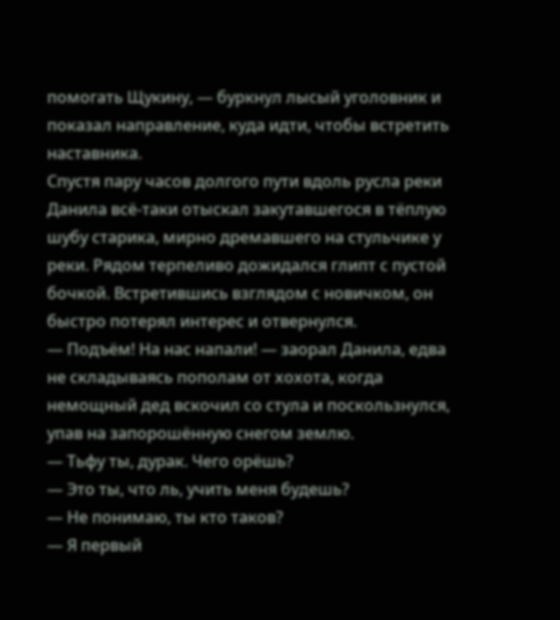помогать Щукину, — буркнул лысый уголовник и показал направление, куда идти, чтобы встретить наставника.
Спустя пару часов долгого пути вдоль русла реки Данила всё-таки отыскал закутавшегося в тёплую шубу старика, мирно дремавшего на стульчике у реки. Рядом терпеливо дожидался глипт с пустой бочкой. Встретившись взглядом с новичком, он быстро потерял интерес и отвернулся.
— Подъём! На нас напали! — заорал Данила, едва не складываясь пополам от хохота, когда немощный дед вскочил со стула и поскользнулся, упав на запорошённую снегом землю.
— Тьфу ты, дурак. Чего орёшь?
— Это ты, что ль, учить меня будешь?
— Не понимаю, ты кто таков?
— Я первый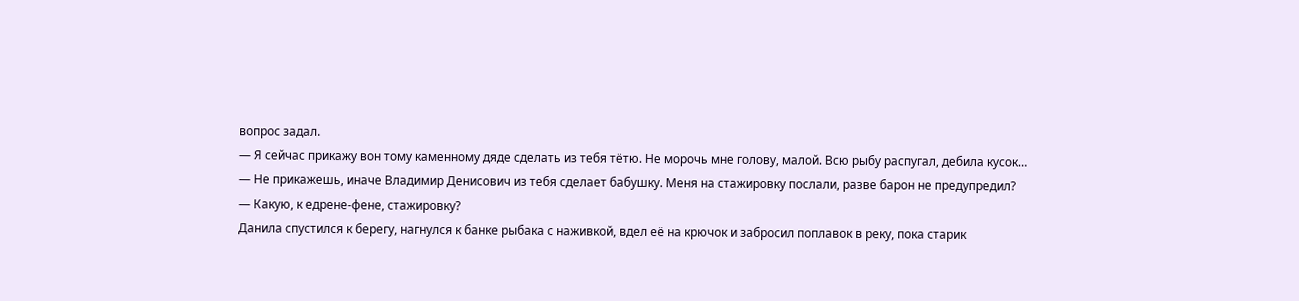вопрос задал.
— Я сейчас прикажу вон тому каменному дяде сделать из тебя тётю. Не морочь мне голову, малой. Всю рыбу распугал, дебила кусок…
— Не прикажешь, иначе Владимир Денисович из тебя сделает бабушку. Меня на стажировку послали, разве барон не предупредил?
— Какую, к едрене-фене, стажировку?
Данила спустился к берегу, нагнулся к банке рыбака с наживкой, вдел еë на крючок и забросил поплавок в реку, пока старик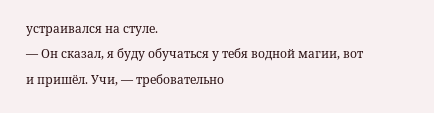устраивался на стуле.
— Он сказал, я буду обучаться у тебя водной магии, вот и пришёл. Учи, — требовательно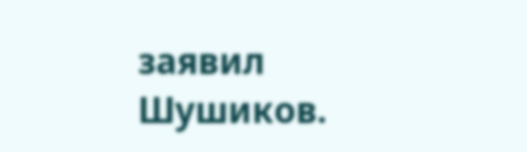заявил Шушиков.